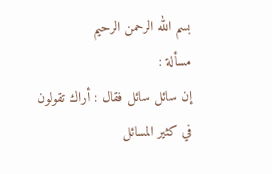بسم الله الرحمن الرحيم
مسألة :
إن سائل سائل فقال : أراك تقولون في كثير المسائل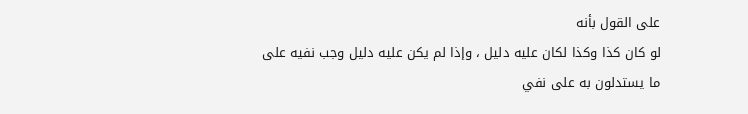على القول بأنه
لو كان كذا وكذا لكان عليه دليل ، وإذا لم يكن عليه دليل وجب نفيه على
ما يستدلون به على نفي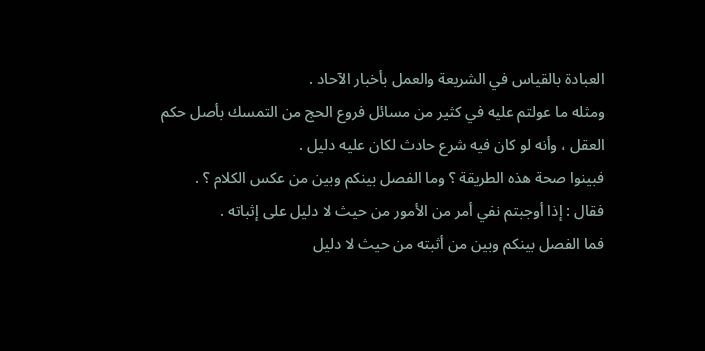العبادة بالقياس في الشريعة والعمل بأخبار الآحاد .
ومثله ما عولتم عليه في كثير من مسائل فروع الحج من التمسك بأصل حكم
العقل ، وأنه لو كان فيه شرع حادث لكان عليه دليل .
فبينوا صحة هذه الطريقة ؟ وما الفصل بينكم وبين من عكس الكلام ؟ .
فقال : إذا أوجبتم نفي أمر من الأمور من حيث لا دليل على إثباته .
فما الفصل بينكم وبين من أثبته من حيث لا دليل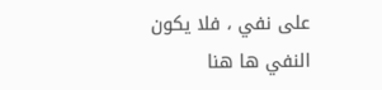على نفي ، فلا يكون
النفي ها هنا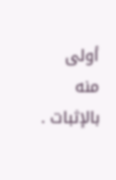أولى منه بالإثبات .